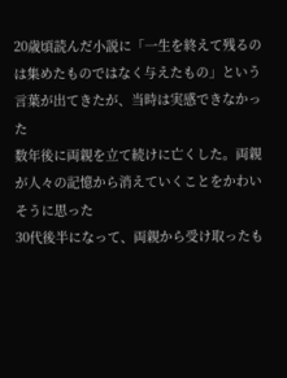20歳頃読んだ小説に「一生を終えて残るのは集めたものではなく与えたもの」という言葉が出てきたが、当時は実感できなかった
数年後に両親を立て続けに亡くした。両親が人々の記憶から消えていくことをかわいそうに思った
30代後半になって、両親から受け取ったも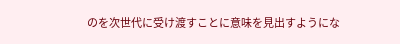のを次世代に受け渡すことに意味を見出すようにな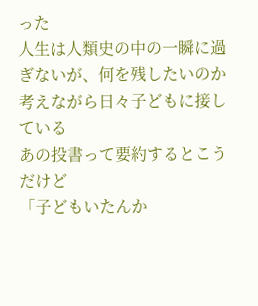った
人生は人類史の中の一瞬に過ぎないが、何を残したいのか考えながら日々子どもに接している
あの投書って要約するとこうだけど
「子どもいたんか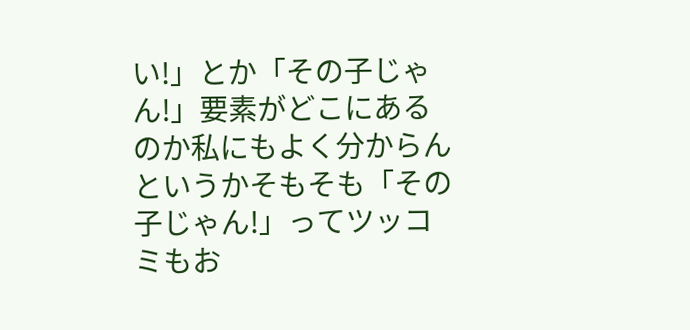い!」とか「その子じゃん!」要素がどこにあるのか私にもよく分からん
というかそもそも「その子じゃん!」ってツッコミもお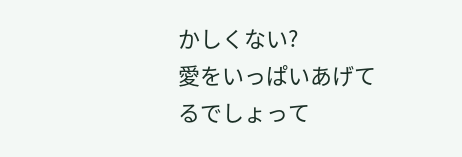かしくない?
愛をいっぱいあげてるでしょって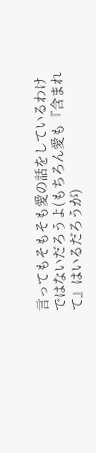言ってもそもそも愛の話をしているわけではないだろうよ(もちろん愛も『含まれて』はいるだろうが)